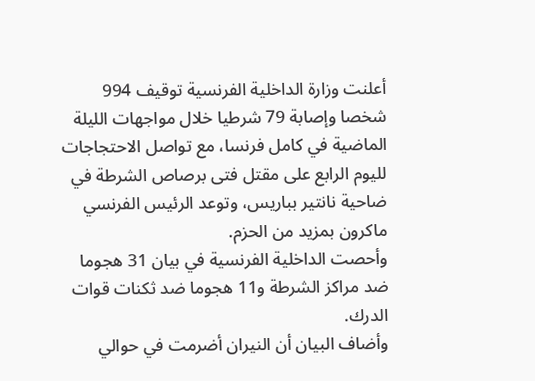أعلنت وزارة الداخلية الفرنسية توقيف 994 شخصا وإصابة 79 شرطيا خلال مواجهات الليلة الماضية في كامل فرنسا، مع تواصل الاحتجاجات لليوم الرابع على مقتل فتى برصاص الشرطة في ضاحية نانتير بباريس، وتوعد الرئيس الفرنسي ماكرون بمزيد من الحزم.
وأحصت الداخلية الفرنسية في بيان 31 هجوما ضد مراكز الشرطة و11 هجوما ضد ثكنات قوات الدرك.
وأضاف البيان أن النيران أضرمت في حوالي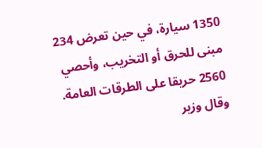1350 سيارة، في حين تعرض 234 مبنى للحرق أو التخريب، وأحصي 2560 حريقا على الطرقات العامة.
وقال وزير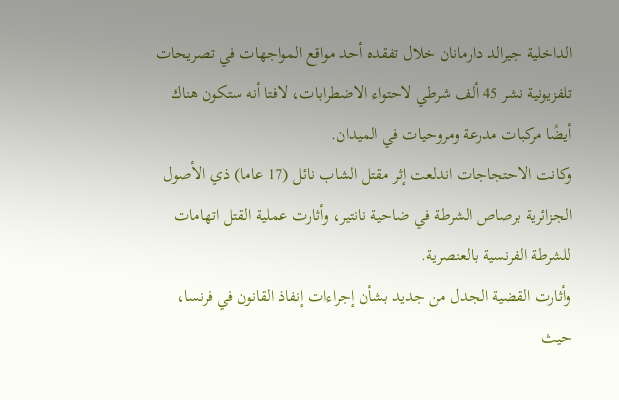الداخلية جيرالد دارمانان خلال تفقده أحد مواقع المواجهات في تصريحات تلفزيونية نشر 45 ألف شرطي لاحتواء الاضطرابات، لافتا أنه ستكون هناك أيضًا مركبات مدرعة ومروحيات في الميدان.
وكانت الاحتجاجات اندلعت إثر مقتل الشاب نائل (17 عاما) ذي الأصول الجزائرية برصاص الشرطة في ضاحية نانتير، وأثارت عملية القتل اتهامات للشرطة الفرنسية بالعنصرية.
وأثارت القضية الجدل من جديد بشأن إجراءات إنفاذ القانون في فرنسا، حيث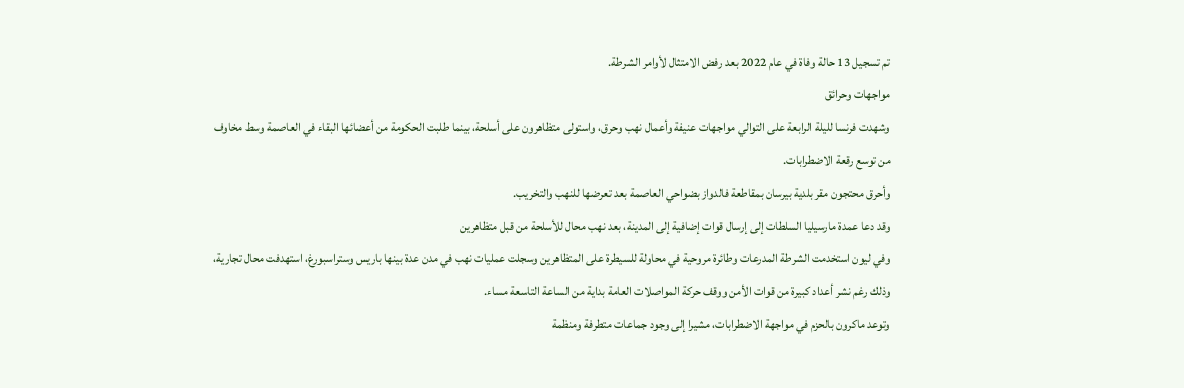تم تسجيل 13 حالة وفاة في عام 2022 بعد رفض الامتثال لأوامر الشرطة.
مواجهات وحرائق
وشهدت فرنسا لليلة الرابعة على التوالي مواجهات عنيفة وأعمال نهب وحرق، واستولى متظاهرون على أسلحة، بينما طلبت الحكومة من أعضائها البقاء في العاصمة وسط مخاوف من توسع رقعة الاضطرابات.
وأحرق محتجون مقر بلدية بيرسان بمقاطعة فالدواز بضواحي العاصمة بعد تعرضها للنهب والتخريب.
وقد دعا عمدة مارسيليا السلطات إلى إرسال قوات إضافية إلى المدينة، بعد نهب محال للأسلحة من قبل متظاهرين
وفي ليون استخدمت الشرطة المدرعات وطائرة مروحية في محاولة للسيطرة على المتظاهرين وسجلت عمليات نهب في مدن عدة بينها باريس وستراسبورغ، استهدفت محال تجارية، وذلك رغم نشر أعداد كبيرة من قوات الأمن ووقف حركة المواصلات العامة بداية من الساعة التاسعة مساء.
وتوعد ماكرون بالحزم في مواجهة الاضطرابات، مشيرا إلى وجود جماعات متطرفة ومنظمة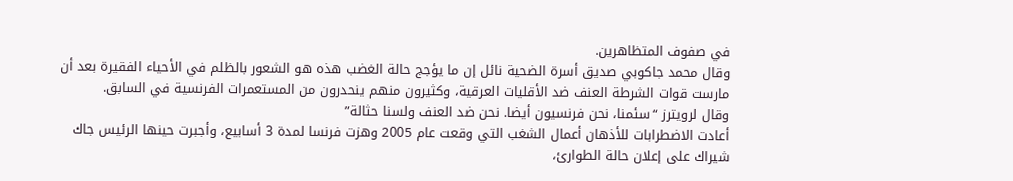في صفوف المتظاهرين.
وقال محمد جاكوبي صديق أسرة الضحية نائل إن ما يؤجج حالة الغضب هذه هو الشعور بالظلم في الأحياء الفقيرة بعد أن مارست قوات الشرطة العنف ضد الأقليات العرقية، وكثيرون منهم ينحدرون من المستعمرات الفرنسية في السابق.
وقال لرويترز “سئمنا، نحن فرنسيون أيضا. نحن ضد العنف ولسنا حثالة”
أعادت الاضطرابات للأذهان أعمال الشغب التي وقعت عام 2005 وهزت فرنسا لمدة 3 أسابيع، وأجبرت حينها الرئيس جاك شيراك على إعلان حالة الطوارئ،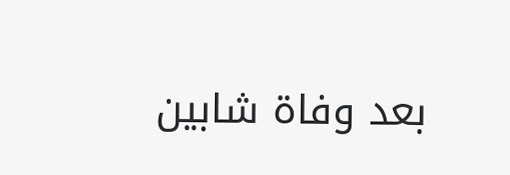بعد وفاة شابين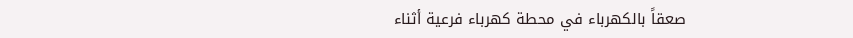صعقاً بالكهرباء في محطة كهرباء فرعية أثناء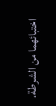اختبائهما من الشرطة.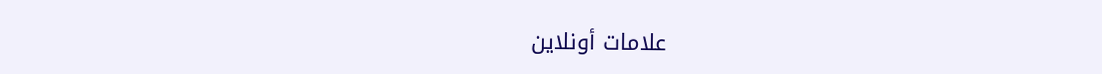علامات أونلاين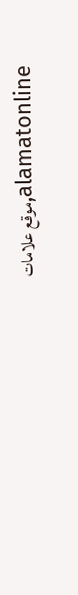alamatonline,موقع علامات